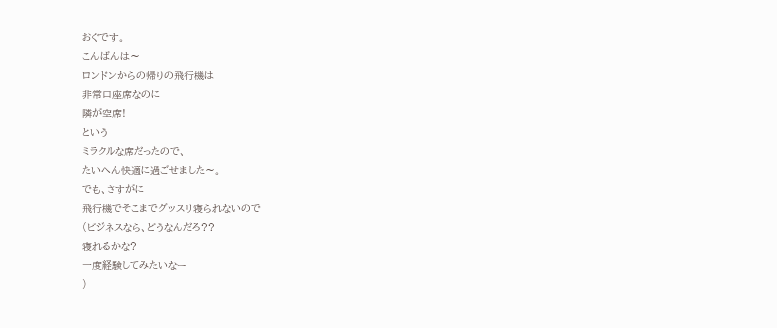おぐです。
こんばんは〜
ロンドンからの帰りの飛行機は
非常口座席なのに
隣が空席!
という
ミラクルな席だったので、
たいへん快適に過ごせました〜。
でも、さすがに
飛行機でそこまでグッスリ寝られないので
(ビジネスなら、どうなんだろ??
寝れるかな?
一度経験してみたいなー
)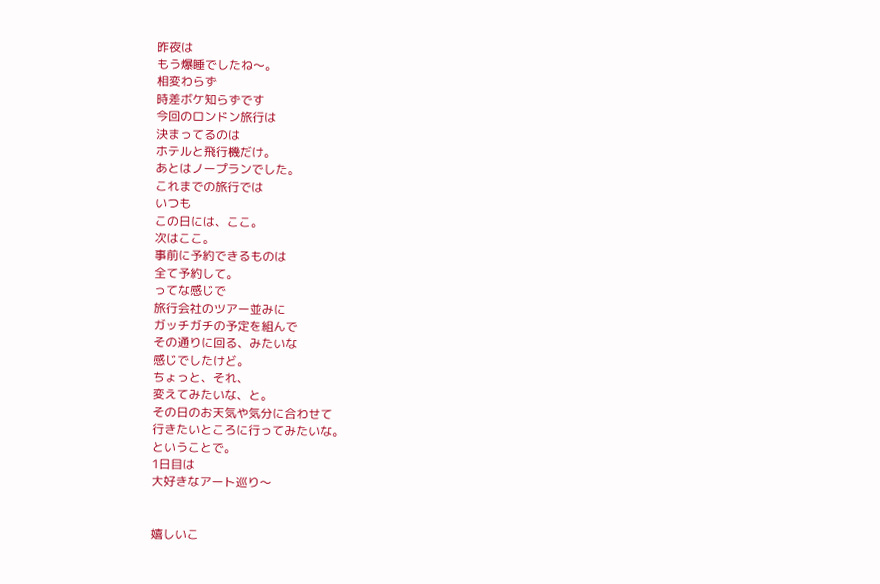昨夜は
もう爆睡でしたね〜。
相変わらず
時差ボケ知らずです
今回のロンドン旅行は
決まってるのは
ホテルと飛行機だけ。
あとはノープランでした。
これまでの旅行では
いつも
この日には、ここ。
次はここ。
事前に予約できるものは
全て予約して。
ってな感じで
旅行会社のツアー並みに
ガッチガチの予定を組んで
その通りに回る、みたいな
感じでしたけど。
ちょっと、それ、
変えてみたいな、と。
その日のお天気や気分に合わせて
行きたいところに行ってみたいな。
ということで。
1日目は
大好きなアート巡り〜


嬉しいこ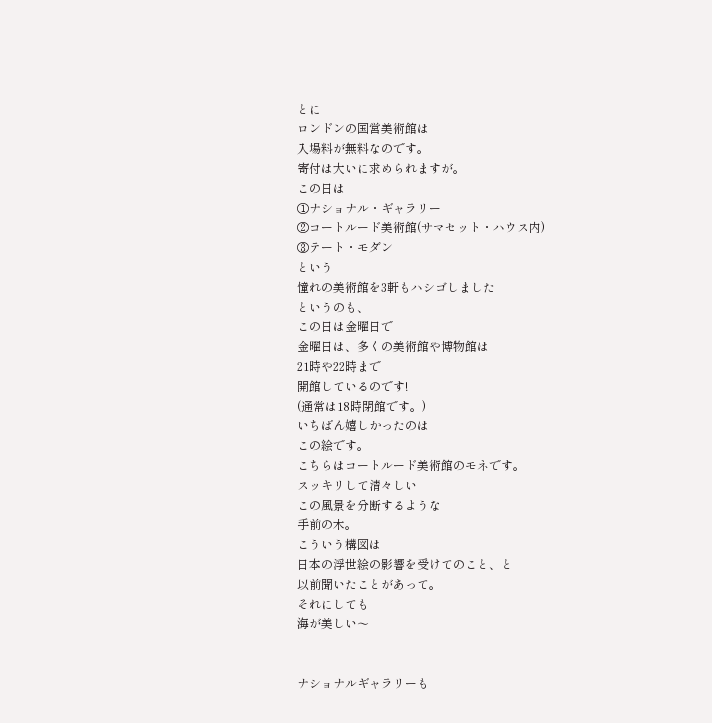とに
ロンドンの国営美術館は
入場料が無料なのです。
寄付は大いに求められますが。
この日は
①ナショナル・ギャラリー
②コートルード美術館(サマセット・ハウス内)
③テート・モダン
という
憧れの美術館を3軒もハシゴしました
というのも、
この日は金曜日で
金曜日は、多くの美術館や博物館は
21時や22時まで
開館しているのです!
(通常は18時閉館です。)
いちばん嬉しかったのは
この絵です。
こちらはコートルード美術館のモネです。
スッキリして清々しい
この風景を分断するような
手前の木。
こういう構図は
日本の浮世絵の影響を受けてのこと、と
以前聞いたことがあって。
それにしても
海が美しい〜


ナショナルギャラリーも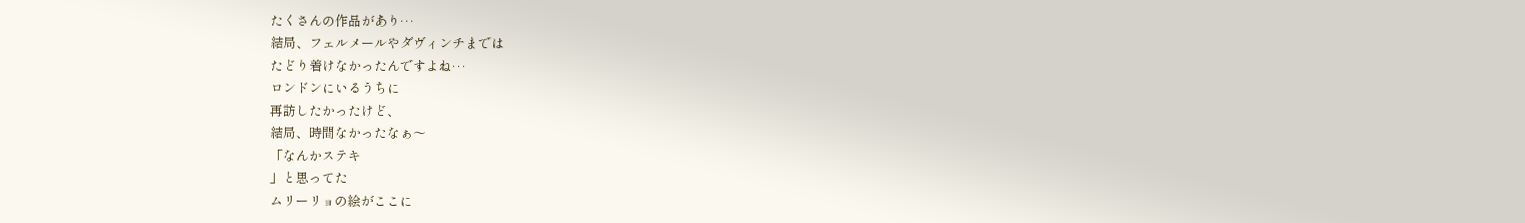たくさんの作品があり…
結局、フェルメールやダヴィンチまでは
たどり着けなかったんですよね…
ロンドンにいるうちに
再訪したかったけど、
結局、時間なかったなぁ〜
「なんかステキ
」と思ってた
ムリーリョの絵がここに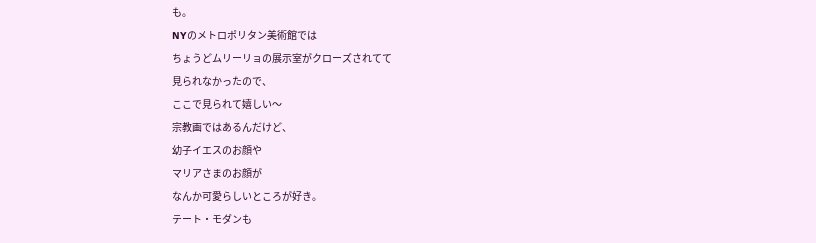も。
NYのメトロポリタン美術館では
ちょうどムリーリョの展示室がクローズされてて
見られなかったので、
ここで見られて嬉しい〜
宗教画ではあるんだけど、
幼子イエスのお顔や
マリアさまのお顔が
なんか可愛らしいところが好き。
テート・モダンも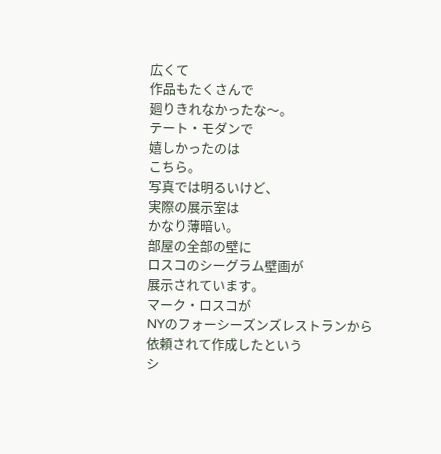広くて
作品もたくさんで
廻りきれなかったな〜。
テート・モダンで
嬉しかったのは
こちら。
写真では明るいけど、
実際の展示室は
かなり薄暗い。
部屋の全部の壁に
ロスコのシーグラム壁画が
展示されています。
マーク・ロスコが
NYのフォーシーズンズレストランから
依頼されて作成したという
シ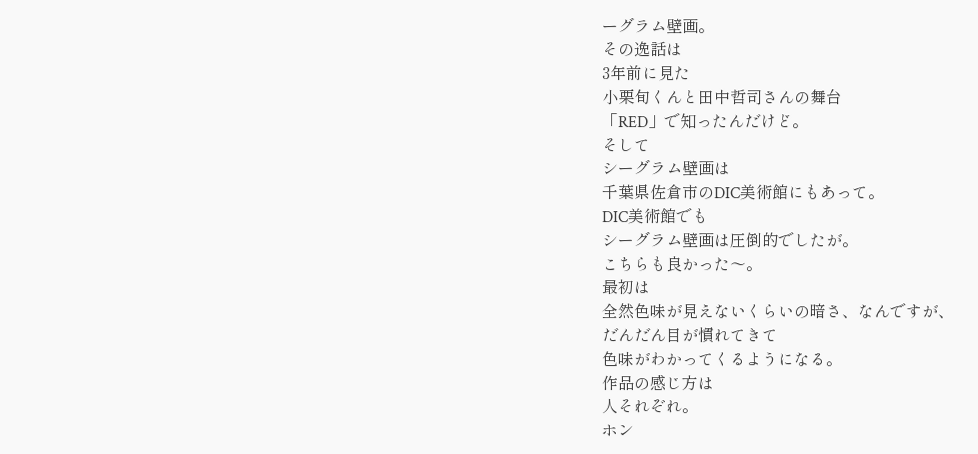ーグラム壁画。
その逸話は
3年前に見た
小栗旬くんと田中哲司さんの舞台
「RED」で知ったんだけど。
そして
シーグラム壁画は
千葉県佐倉市のDIC美術館にもあって。
DIC美術館でも
シーグラム壁画は圧倒的でしたが。
こちらも良かった〜。
最初は
全然色味が見えないくらいの暗さ、なんですが、
だんだん目が慣れてきて
色味がわかってくるようになる。
作品の感じ方は
人それぞれ。
ホン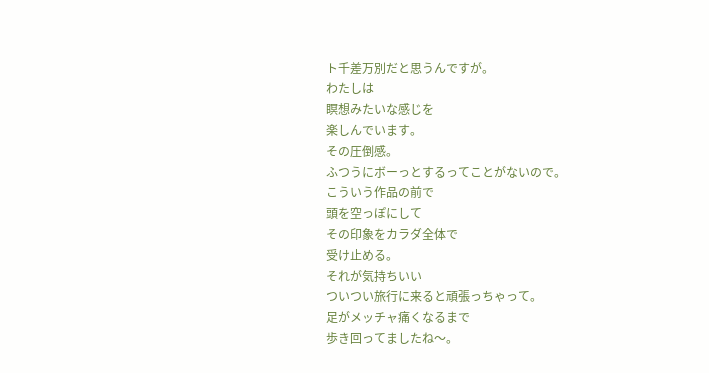ト千差万別だと思うんですが。
わたしは
瞑想みたいな感じを
楽しんでいます。
その圧倒感。
ふつうにボーっとするってことがないので。
こういう作品の前で
頭を空っぽにして
その印象をカラダ全体で
受け止める。
それが気持ちいい
ついつい旅行に来ると頑張っちゃって。
足がメッチャ痛くなるまで
歩き回ってましたね〜。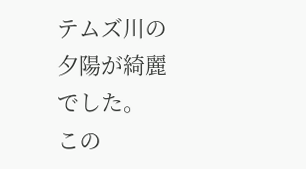テムズ川の夕陽が綺麗でした。
この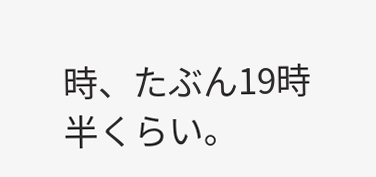時、たぶん19時半くらい。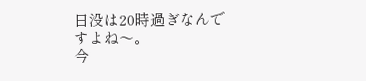日没は20時過ぎなんですよね〜。
今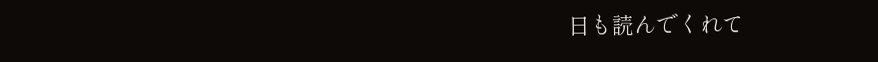日も読んでくれて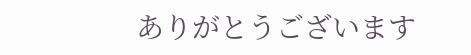ありがとうございます